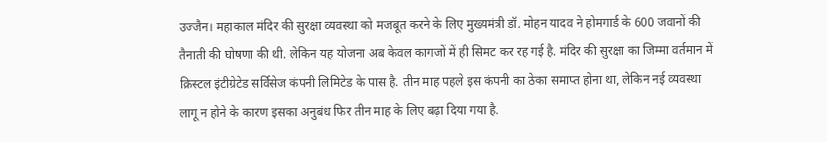उज्जैन। महाकाल मंदिर की सुरक्षा व्यवस्था को मजबूत करने के लिए मुख्यमंत्री डॉ. मोहन यादव ने होमगार्ड के 600 जवानों की तैनाती की घोषणा की थी. लेकिन यह योजना अब केवल कागजों में ही सिमट कर रह गई है. मंदिर की सुरक्षा का जिम्मा वर्तमान में क्रिस्टल इंटीग्रेटेड सर्विसेज कंपनी लिमिटेड के पास है. तीन माह पहले इस कंपनी का ठेका समाप्त होना था, लेकिन नई व्यवस्था लागू न होने के कारण इसका अनुबंध फिर तीन माह के लिए बढ़ा दिया गया है.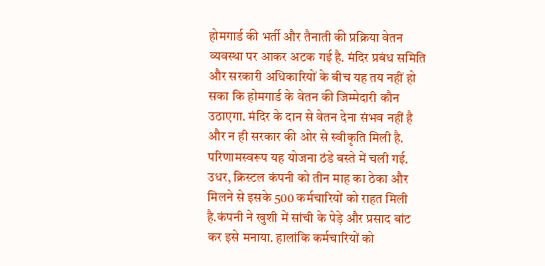होमगार्ड की भर्ती और तैनाती की प्रक्रिया वेतन व्यवस्था पर आकर अटक गई है. मंदिर प्रबंध समिति और सरकारी अधिकारियों के बीच यह तय नहीं हो सका कि होमगार्ड के वेतन की जिम्मेदारी कौन उठाएगा. मंदिर के दान से वेतन देना संभव नहीं है और न ही सरकार की ओर से स्वीकृति मिली है. परिणामस्वरूप यह योजना ठंडे बस्ते में चली गई. उधर, क्रिस्टल कंपनी को तीन माह का ठेका और मिलने से इसके 500 कर्मचारियों को राहत मिली है.कंपनी ने खुशी में सांची के पेड़े और प्रसाद बांट कर इसे मनाया. हालांकि कर्मचारियों को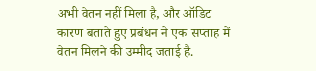अभी वेतन नहीं मिला है, और ऑडिट कारण बताते हुए प्रबंधन ने एक सप्ताह में वेतन मिलने की उम्मीद जताई है.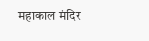महाकाल मंदिर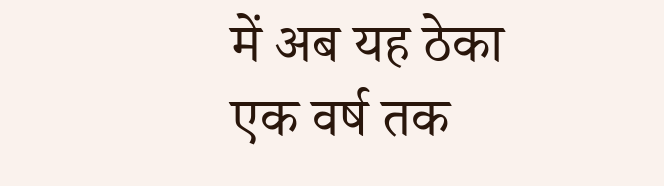में अब यह ठेका एक वर्ष तक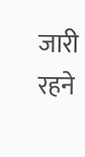जारी रहने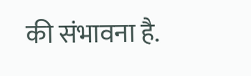की संभावना है.